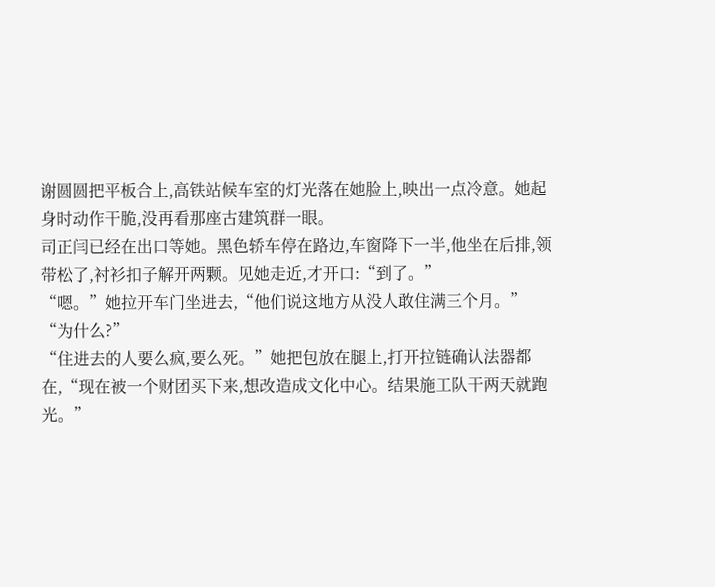谢圆圆把平板合上,高铁站候车室的灯光落在她脸上,映出一点冷意。她起身时动作干脆,没再看那座古建筑群一眼。
司正闫已经在出口等她。黑色轿车停在路边,车窗降下一半,他坐在后排,领带松了,衬衫扣子解开两颗。见她走近,才开口:“到了。”
“嗯。”她拉开车门坐进去,“他们说这地方从没人敢住满三个月。”
“为什么?”
“住进去的人要么疯,要么死。”她把包放在腿上,打开拉链确认法器都在,“现在被一个财团买下来,想改造成文化中心。结果施工队干两天就跑光。”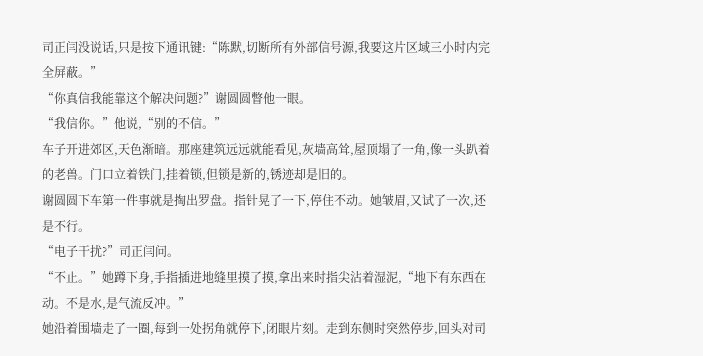司正闫没说话,只是按下通讯键:“陈默,切断所有外部信号源,我要这片区域三小时内完全屏蔽。”
“你真信我能靠这个解决问题?”谢圆圆瞥他一眼。
“我信你。”他说,“别的不信。”
车子开进郊区,天色渐暗。那座建筑远远就能看见,灰墙高耸,屋顶塌了一角,像一头趴着的老兽。门口立着铁门,挂着锁,但锁是新的,锈迹却是旧的。
谢圆圆下车第一件事就是掏出罗盘。指针晃了一下,停住不动。她皱眉,又试了一次,还是不行。
“电子干扰?”司正闫问。
“不止。”她蹲下身,手指插进地缝里摸了摸,拿出来时指尖沾着湿泥,“地下有东西在动。不是水,是气流反冲。”
她沿着围墙走了一圈,每到一处拐角就停下,闭眼片刻。走到东侧时突然停步,回头对司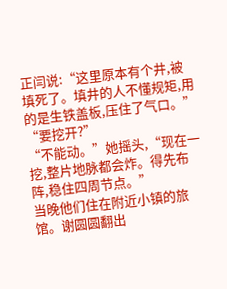正闫说:“这里原本有个井,被填死了。填井的人不懂规矩,用的是生铁盖板,压住了气口。”
“要挖开?”
“不能动。”她摇头,“现在一挖,整片地脉都会炸。得先布阵,稳住四周节点。”
当晚他们住在附近小镇的旅馆。谢圆圆翻出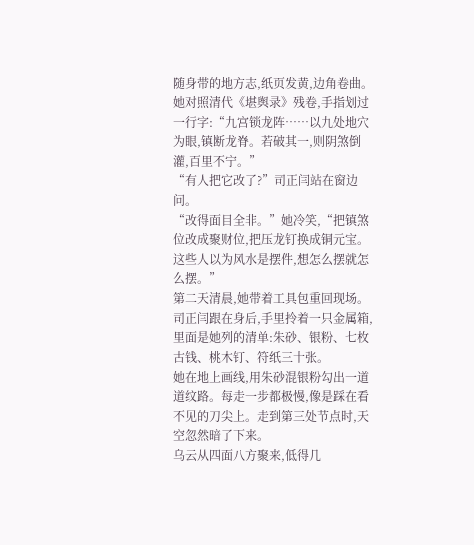随身带的地方志,纸页发黄,边角卷曲。她对照清代《堪舆录》残卷,手指划过一行字:“九宫锁龙阵……以九处地穴为眼,镇断龙脊。若破其一,则阴煞倒灌,百里不宁。”
“有人把它改了?”司正闫站在窗边问。
“改得面目全非。”她冷笑,“把镇煞位改成聚财位,把压龙钉换成铜元宝。这些人以为风水是摆件,想怎么摆就怎么摆。”
第二天清晨,她带着工具包重回现场。司正闫跟在身后,手里拎着一只金属箱,里面是她列的清单:朱砂、银粉、七枚古钱、桃木钉、符纸三十张。
她在地上画线,用朱砂混银粉勾出一道道纹路。每走一步都极慢,像是踩在看不见的刀尖上。走到第三处节点时,天空忽然暗了下来。
乌云从四面八方聚来,低得几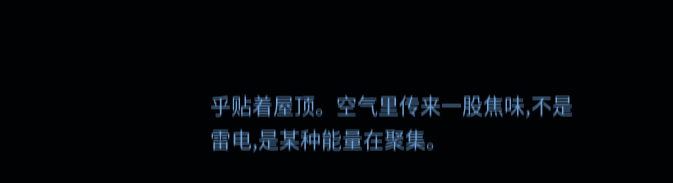乎贴着屋顶。空气里传来一股焦味,不是雷电,是某种能量在聚集。